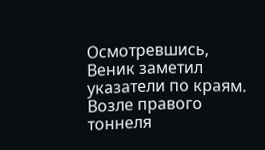Осмотревшись, Веник заметил указатели по краям. Возле правого тоннеля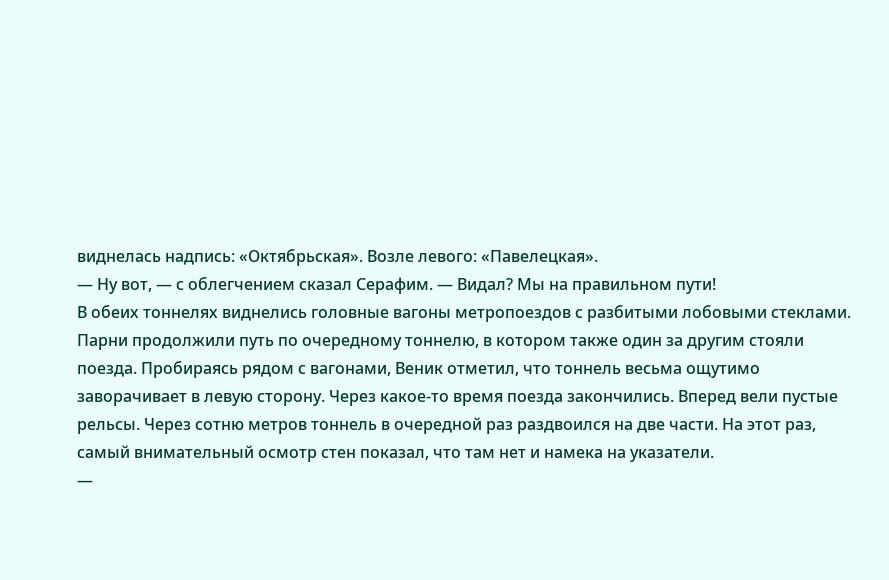виднелась надпись: «Октябрьская». Возле левого: «Павелецкая».
— Ну вот, — с облегчением сказал Серафим. — Видал? Мы на правильном пути!
В обеих тоннелях виднелись головные вагоны метропоездов с разбитыми лобовыми стеклами.
Парни продолжили путь по очередному тоннелю, в котором также один за другим стояли поезда. Пробираясь рядом с вагонами, Веник отметил, что тоннель весьма ощутимо заворачивает в левую сторону. Через какое-то время поезда закончились. Вперед вели пустые рельсы. Через сотню метров тоннель в очередной раз раздвоился на две части. На этот раз, самый внимательный осмотр стен показал, что там нет и намека на указатели.
—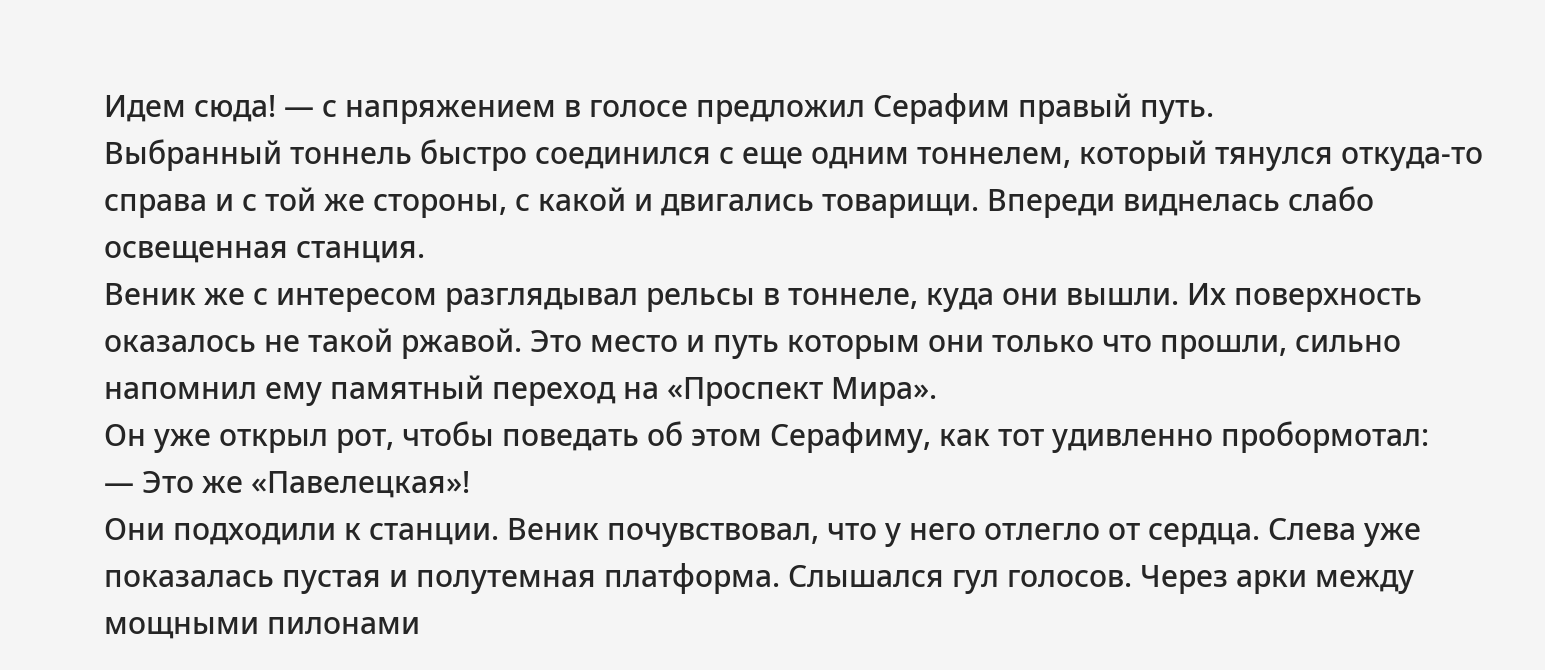Идем сюда! — с напряжением в голосе предложил Серафим правый путь.
Выбранный тоннель быстро соединился с еще одним тоннелем, который тянулся откуда-то справа и с той же стороны, с какой и двигались товарищи. Впереди виднелась слабо освещенная станция.
Веник же с интересом разглядывал рельсы в тоннеле, куда они вышли. Их поверхность оказалось не такой ржавой. Это место и путь которым они только что прошли, сильно напомнил ему памятный переход на «Проспект Мира».
Он уже открыл рот, чтобы поведать об этом Серафиму, как тот удивленно пробормотал:
— Это же «Павелецкая»!
Они подходили к станции. Веник почувствовал, что у него отлегло от сердца. Слева уже показалась пустая и полутемная платформа. Слышался гул голосов. Через арки между мощными пилонами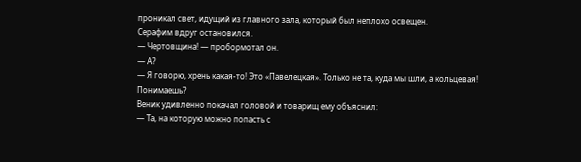проникал свет, идущий из главного зала, который был неплохо освещен.
Серафим вдруг остановился.
— Чертовщина! — пробормотал он.
— А?
— Я говорю, хрень какая-то! Это «Павелецкая». Только не та, куда мы шли, а кольцевая! Понимаешь?
Веник удивленно покачал головой и товарищ ему объяснил:
— Та, на которую можно попасть с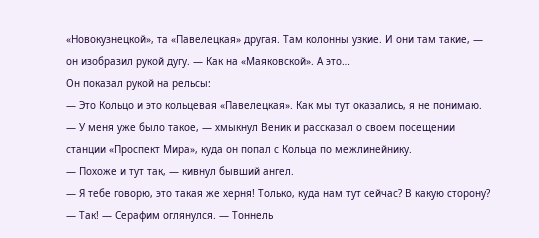«Новокузнецкой», та «Павелецкая» другая. Там колонны узкие. И они там такие, — он изобразил рукой дугу. — Как на «Маяковской». А это…
Он показал рукой на рельсы:
— Это Кольцо и это кольцевая «Павелецкая». Как мы тут оказались, я не понимаю.
— У меня уже было такое, — хмыкнул Веник и рассказал о своем посещении станции «Проспект Мира», куда он попал с Кольца по межлинейнику.
— Похоже и тут так, — кивнул бывший ангел.
— Я тебе говорю, это такая же херня! Только, куда нам тут сейчас? В какую сторону?
— Так! — Серафим оглянулся. — Тоннель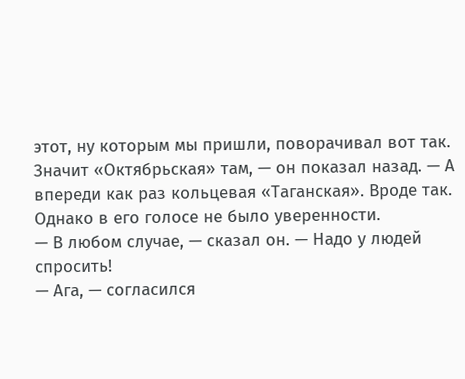этот, ну которым мы пришли, поворачивал вот так. Значит «Октябрьская» там, — он показал назад. — А впереди как раз кольцевая «Таганская». Вроде так.
Однако в его голосе не было уверенности.
— В любом случае, — сказал он. — Надо у людей спросить!
— Ага, — согласился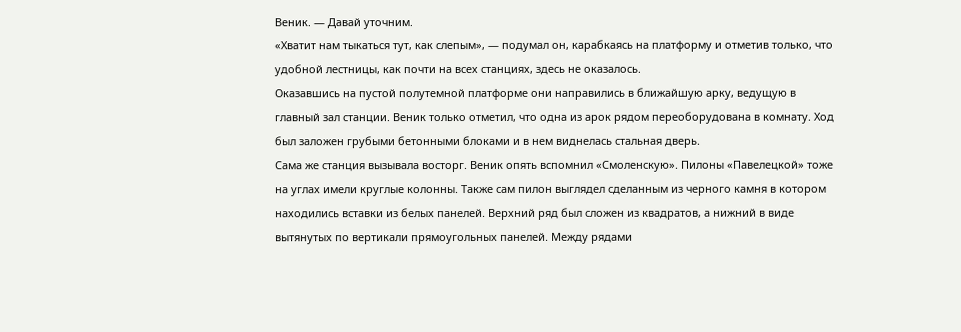Веник. — Давай уточним.
«Хватит нам тыкаться тут, как слепым», — подумал он, карабкаясь на платформу и отметив только, что удобной лестницы, как почти на всех станциях, здесь не оказалось.
Оказавшись на пустой полутемной платформе они направились в ближайшую арку, ведущую в главный зал станции. Веник только отметил, что одна из арок рядом переоборудована в комнату. Ход был заложен грубыми бетонными блоками и в нем виднелась стальная дверь.
Сама же станция вызывала восторг. Веник опять вспомнил «Смоленскую». Пилоны «Павелецкой» тоже на углах имели круглые колонны. Также сам пилон выглядел сделанным из черного камня в котором находились вставки из белых панелей. Верхний ряд был сложен из квадратов, а нижний в виде вытянутых по вертикали прямоугольных панелей. Между рядами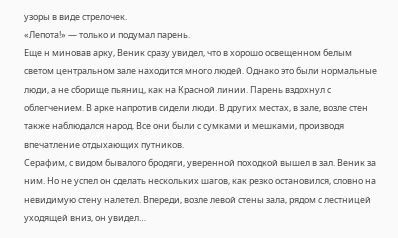узоры в виде стрелочек.
«Лепота!» — только и подумал парень.
Еще н миновав арку, Веник сразу увидел, что в хорошо освещенном белым светом центральном зале находится много людей. Однако это были нормальные люди, а не сборище пьяниц, как на Красной линии. Парень вздохнул с облегчением. В арке напротив сидели люди. В других местах, в зале, возле стен также наблюдался народ. Все они были с сумками и мешками, производя впечатление отдыхающих путников.
Серафим, с видом бывалого бродяги, уверенной походкой вышел в зал. Веник за ним. Но не успел он сделать нескольких шагов, как резко остановился, словно на невидимую стену налетел. Впереди, возле левой стены зала, рядом с лестницей уходящей вниз, он увидел…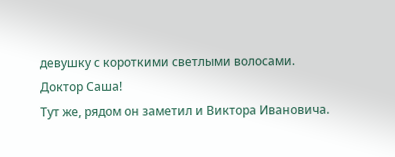девушку с короткими светлыми волосами.
Доктор Саша!
Тут же, рядом он заметил и Виктора Ивановича.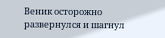Веник осторожно развернулся и шагнул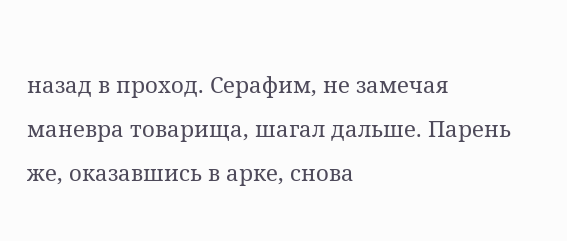назад в проход. Серафим, не замечая маневра товарища, шагал дальше. Парень же, оказавшись в арке, снова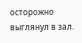осторожно выглянул в зал.